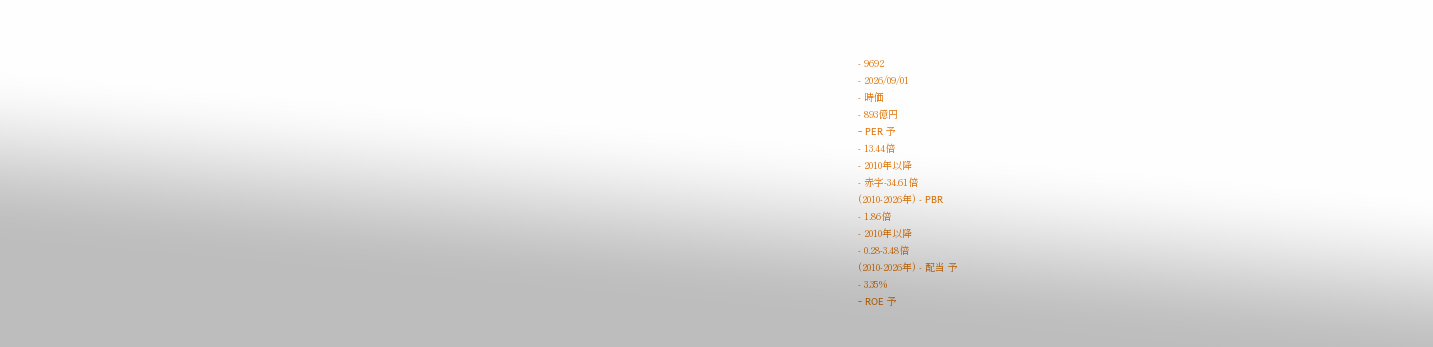- 9692
- 2026/09/01
- 時価
- 893億円
- PER 予
- 13.44倍
- 2010年以降
- 赤字-34.61倍
(2010-2026年) - PBR
- 1.86倍
- 2010年以降
- 0.28-3.48倍
(2010-2026年) - 配当 予
- 3.35%
- ROE 予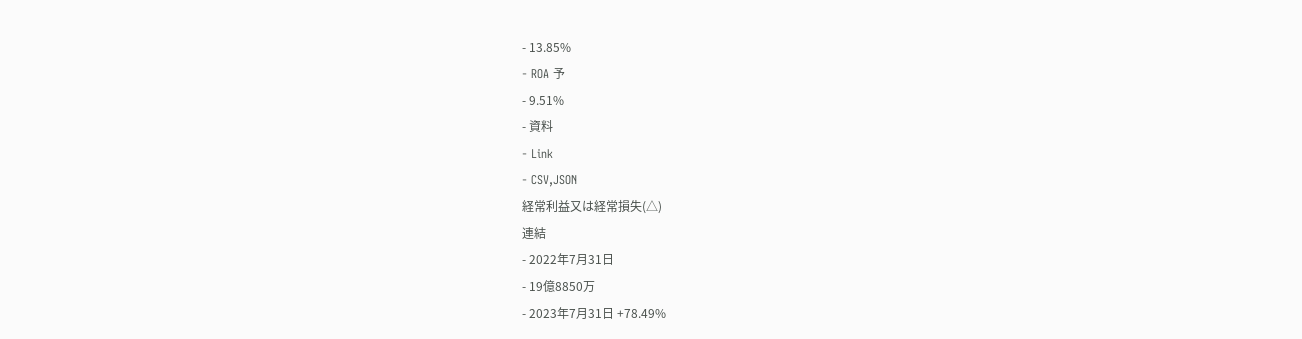- 13.85%
- ROA 予
- 9.51%
- 資料
- Link
- CSV,JSON
経常利益又は経常損失(△)
連結
- 2022年7月31日
- 19億8850万
- 2023年7月31日 +78.49%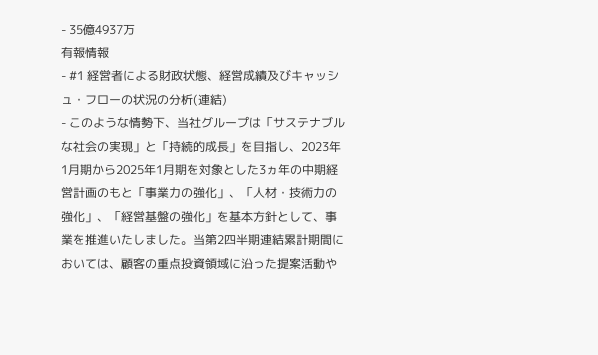- 35億4937万
有報情報
- #1 経営者による財政状態、経営成績及びキャッシュ・フローの状況の分析(連結)
- このような情勢下、当社グループは「サステナブルな社会の実現」と「持続的成長」を目指し、2023年1月期から2025年1月期を対象とした3ヵ年の中期経営計画のもと「事業力の強化」、「人材・技術力の強化」、「経営基盤の強化」を基本方針として、事業を推進いたしました。当第2四半期連結累計期間においては、顧客の重点投資領域に沿った提案活動や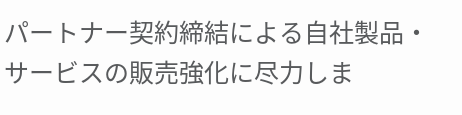パートナー契約締結による自社製品・サービスの販売強化に尽力しま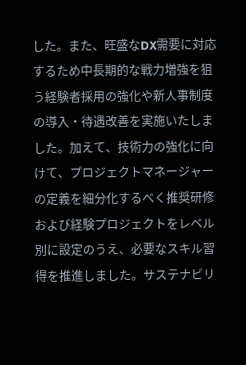した。また、旺盛なDX需要に対応するため中長期的な戦力増強を狙う経験者採用の強化や新人事制度の導入・待遇改善を実施いたしました。加えて、技術力の強化に向けて、プロジェクトマネージャーの定義を細分化するべく推奨研修および経験プロジェクトをレベル別に設定のうえ、必要なスキル習得を推進しました。サステナビリ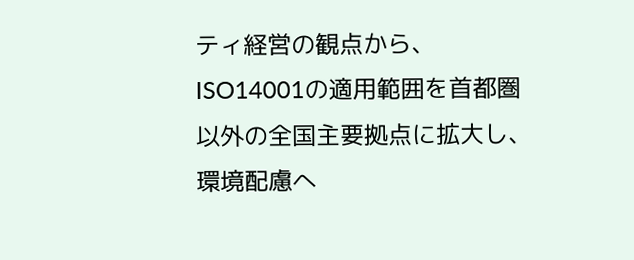ティ経営の観点から、ISO14001の適用範囲を首都圏以外の全国主要拠点に拡大し、環境配慮へ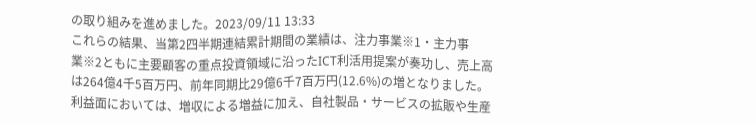の取り組みを進めました。2023/09/11 13:33
これらの結果、当第2四半期連結累計期間の業績は、注力事業※1・主力事業※2ともに主要顧客の重点投資領域に沿ったICT利活用提案が奏功し、売上高は264億4千5百万円、前年同期比29億6千7百万円(12.6%)の増となりました。利益面においては、増収による増益に加え、自社製品・サービスの拡販や生産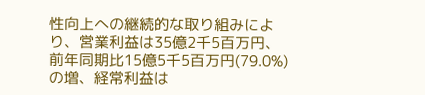性向上への継続的な取り組みにより、営業利益は35億2千5百万円、前年同期比15億5千5百万円(79.0%)の増、経常利益は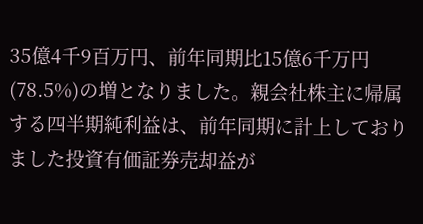35億4千9百万円、前年同期比15億6千万円(78.5%)の増となりました。親会社株主に帰属する四半期純利益は、前年同期に計上しておりました投資有価証券売却益が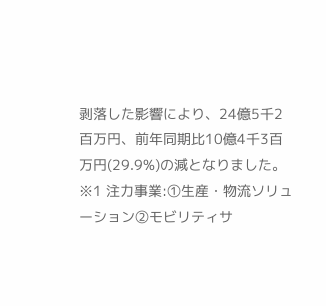剥落した影響により、24億5千2百万円、前年同期比10億4千3百万円(29.9%)の減となりました。
※1 注力事業:①生産・物流ソリューション②モビリティサ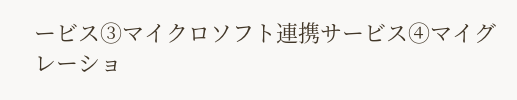ービス③マイクロソフト連携サービス④マイグレーショ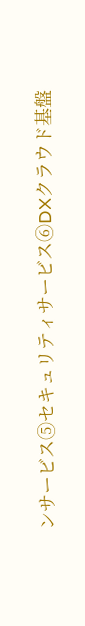ンサービス⑤セキュリティサービス⑥DXクラウド基盤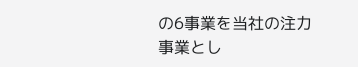の6事業を当社の注力事業とし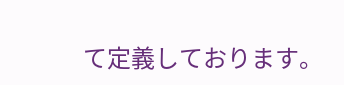て定義しております。